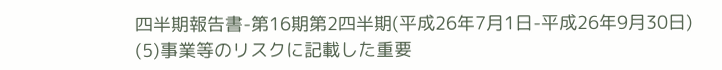四半期報告書-第16期第2四半期(平成26年7月1日-平成26年9月30日)
(5)事業等のリスクに記載した重要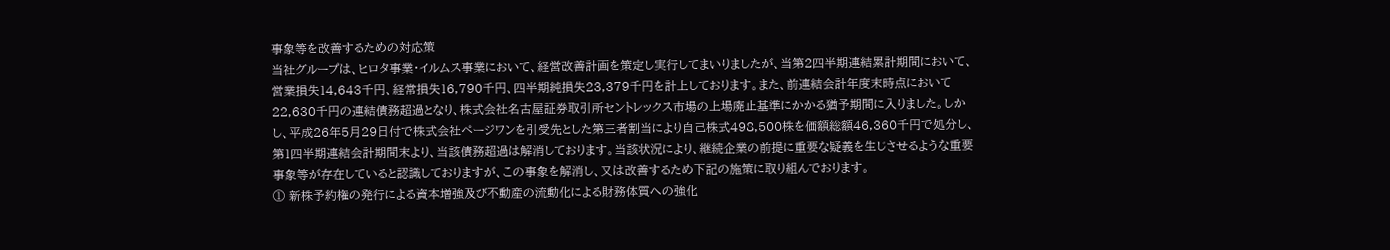事象等を改善するための対応策
当社グループは、ヒロタ事業・イルムス事業において、経営改善計画を策定し実行してまいりましたが、当第2四半期連結累計期間において、営業損失14,643千円、経常損失16,790千円、四半期純損失23,379千円を計上しております。また、前連結会計年度末時点において22,630千円の連結債務超過となり、株式会社名古屋証券取引所セントレックス市場の上場廃止基準にかかる猶予期間に入りました。しかし、平成26年5月29日付で株式会社ページワンを引受先とした第三者割当により自己株式498,500株を価額総額46,360千円で処分し、第1四半期連結会計期間末より、当該債務超過は解消しております。当該状況により、継続企業の前提に重要な疑義を生じさせるような重要事象等が存在していると認識しておりますが、この事象を解消し、又は改善するため下記の施策に取り組んでおります。
① 新株予約権の発行による資本増強及び不動産の流動化による財務体質への強化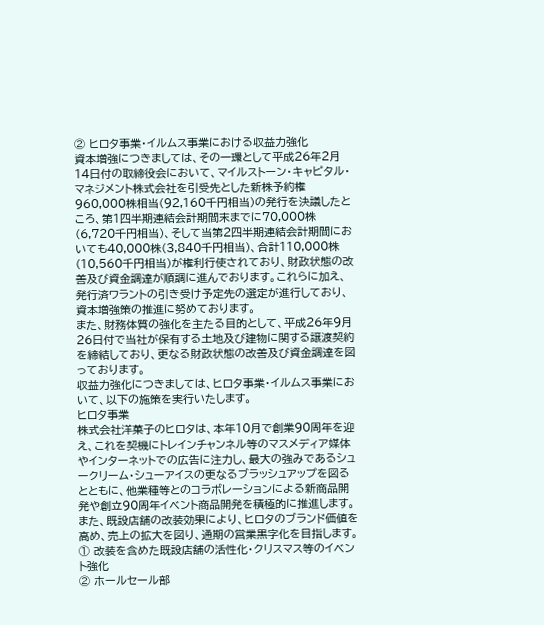② ヒロタ事業・イルムス事業における収益力強化
資本増強につきましては、その一環として平成26年2月14日付の取締役会において、マイルストーン・キャピタル・マネジメント株式会社を引受先とした新株予約権960,000株相当(92,160千円相当)の発行を決議したところ、第1四半期連結会計期間末までに70,000株(6,720千円相当)、そして当第2四半期連結会計期間においても40,000株(3,840千円相当)、合計110,000株(10,560千円相当)が権利行使されており、財政状態の改善及び資金調達が順調に進んでおります。これらに加え、発行済ワラントの引き受け予定先の選定が進行しており、資本増強策の推進に努めております。
また、財務体質の強化を主たる目的として、平成26年9月26日付で当社が保有する土地及び建物に関する譲渡契約を締結しており、更なる財政状態の改善及び資金調達を図っております。
収益力強化につきましては、ヒロタ事業・イルムス事業において、以下の施策を実行いたします。
ヒロタ事業
株式会社洋菓子のヒロタは、本年10月で創業90周年を迎え、これを契機にトレインチャンネル等のマスメディア媒体やインターネットでの広告に注力し、最大の強みであるシュークリーム・シューアイスの更なるブラッシュアップを図るとともに、他業種等とのコラボレーションによる新商品開発や創立90周年イベント商品開発を積極的に推進します。また、既設店舗の改装効果により、ヒロタのブランド価値を高め、売上の拡大を図り、通期の営業黒字化を目指します。
① 改装を含めた既設店舗の活性化・クリスマス等のイベント強化
② ホールセール部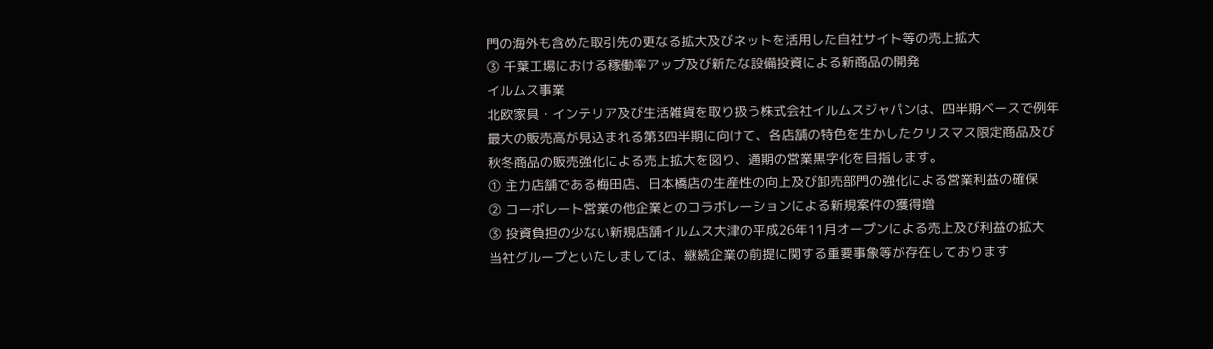門の海外も含めた取引先の更なる拡大及びネットを活用した自社サイト等の売上拡大
③ 千葉工場における稼働率アップ及び新たな設備投資による新商品の開発
イルムス事業
北欧家具・インテリア及び生活雑貨を取り扱う株式会社イルムスジャパンは、四半期ベースで例年最大の販売高が見込まれる第3四半期に向けて、各店舗の特色を生かしたクリスマス限定商品及び秋冬商品の販売強化による売上拡大を図り、通期の営業黒字化を目指します。
① 主力店舗である梅田店、日本橋店の生産性の向上及び卸売部門の強化による営業利益の確保
② コーポレート営業の他企業とのコラボレーションによる新規案件の獲得増
③ 投資負担の少ない新規店舗イルムス大津の平成26年11月オープンによる売上及び利益の拡大
当社グループといたしましては、継続企業の前提に関する重要事象等が存在しております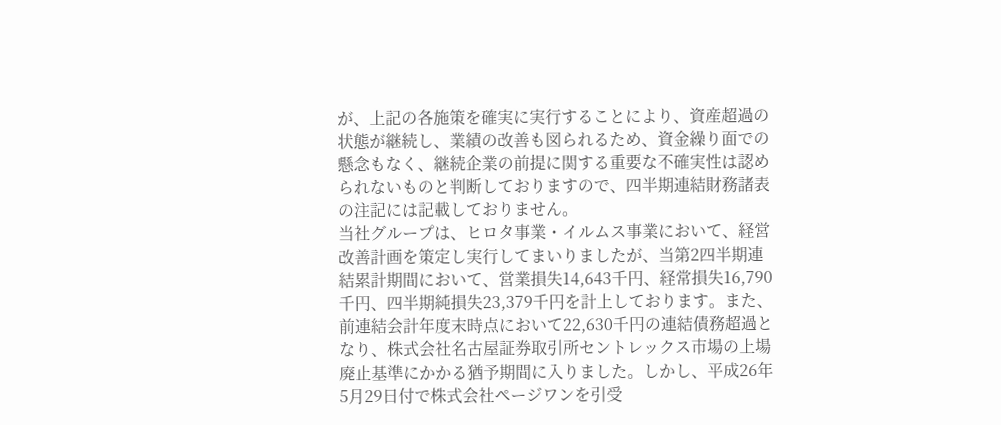が、上記の各施策を確実に実行することにより、資産超過の状態が継続し、業績の改善も図られるため、資金繰り面での懸念もなく、継続企業の前提に関する重要な不確実性は認められないものと判断しておりますので、四半期連結財務諸表の注記には記載しておりません。
当社グループは、ヒロタ事業・イルムス事業において、経営改善計画を策定し実行してまいりましたが、当第2四半期連結累計期間において、営業損失14,643千円、経常損失16,790千円、四半期純損失23,379千円を計上しております。また、前連結会計年度末時点において22,630千円の連結債務超過となり、株式会社名古屋証券取引所セントレックス市場の上場廃止基準にかかる猶予期間に入りました。しかし、平成26年5月29日付で株式会社ページワンを引受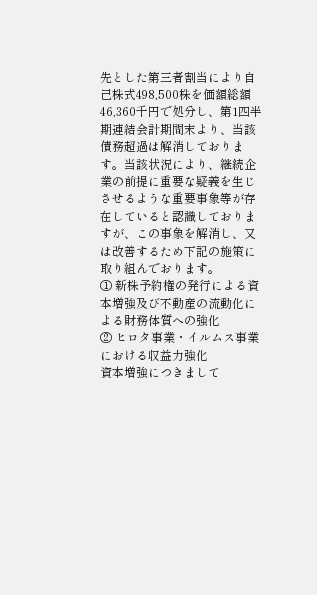先とした第三者割当により自己株式498,500株を価額総額46,360千円で処分し、第1四半期連結会計期間末より、当該債務超過は解消しております。当該状況により、継続企業の前提に重要な疑義を生じさせるような重要事象等が存在していると認識しておりますが、この事象を解消し、又は改善するため下記の施策に取り組んでおります。
① 新株予約権の発行による資本増強及び不動産の流動化による財務体質への強化
② ヒロタ事業・イルムス事業における収益力強化
資本増強につきまして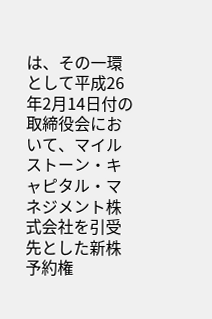は、その一環として平成26年2月14日付の取締役会において、マイルストーン・キャピタル・マネジメント株式会社を引受先とした新株予約権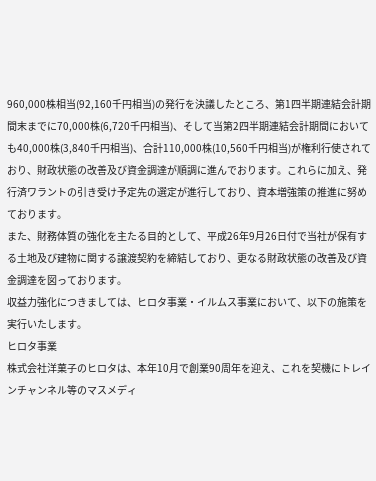960,000株相当(92,160千円相当)の発行を決議したところ、第1四半期連結会計期間末までに70,000株(6,720千円相当)、そして当第2四半期連結会計期間においても40,000株(3,840千円相当)、合計110,000株(10,560千円相当)が権利行使されており、財政状態の改善及び資金調達が順調に進んでおります。これらに加え、発行済ワラントの引き受け予定先の選定が進行しており、資本増強策の推進に努めております。
また、財務体質の強化を主たる目的として、平成26年9月26日付で当社が保有する土地及び建物に関する譲渡契約を締結しており、更なる財政状態の改善及び資金調達を図っております。
収益力強化につきましては、ヒロタ事業・イルムス事業において、以下の施策を実行いたします。
ヒロタ事業
株式会社洋菓子のヒロタは、本年10月で創業90周年を迎え、これを契機にトレインチャンネル等のマスメディ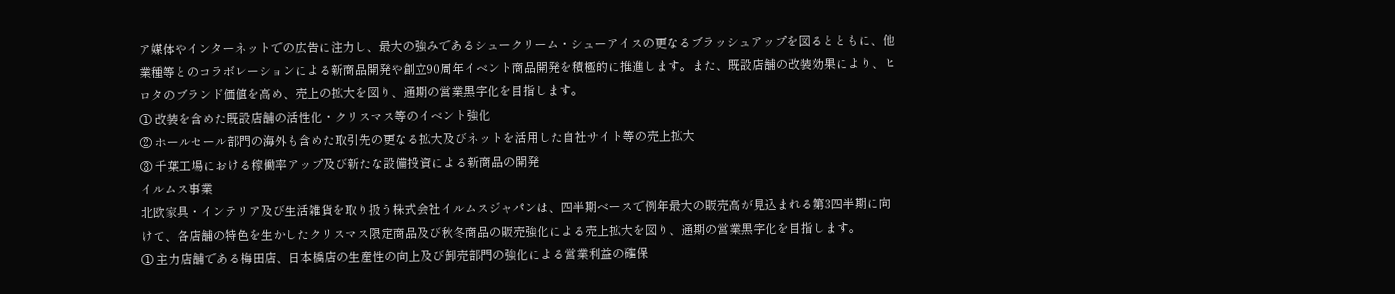ア媒体やインターネットでの広告に注力し、最大の強みであるシュークリーム・シューアイスの更なるブラッシュアップを図るとともに、他業種等とのコラボレーションによる新商品開発や創立90周年イベント商品開発を積極的に推進します。また、既設店舗の改装効果により、ヒロタのブランド価値を高め、売上の拡大を図り、通期の営業黒字化を目指します。
① 改装を含めた既設店舗の活性化・クリスマス等のイベント強化
② ホールセール部門の海外も含めた取引先の更なる拡大及びネットを活用した自社サイト等の売上拡大
③ 千葉工場における稼働率アップ及び新たな設備投資による新商品の開発
イルムス事業
北欧家具・インテリア及び生活雑貨を取り扱う株式会社イルムスジャパンは、四半期ベースで例年最大の販売高が見込まれる第3四半期に向けて、各店舗の特色を生かしたクリスマス限定商品及び秋冬商品の販売強化による売上拡大を図り、通期の営業黒字化を目指します。
① 主力店舗である梅田店、日本橋店の生産性の向上及び卸売部門の強化による営業利益の確保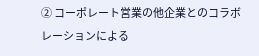② コーポレート営業の他企業とのコラボレーションによる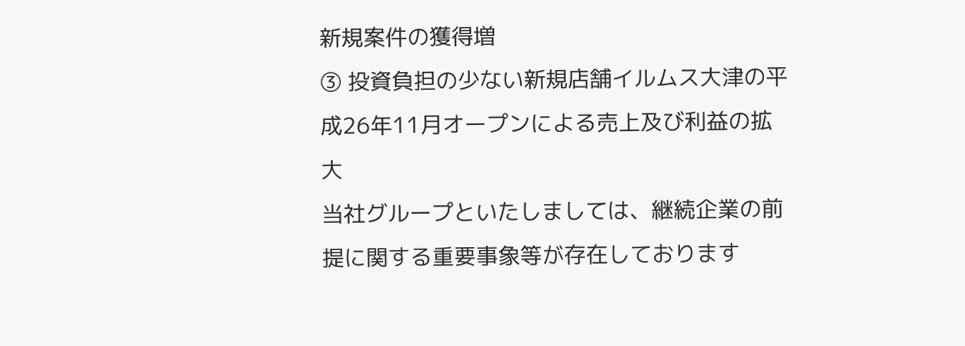新規案件の獲得増
③ 投資負担の少ない新規店舗イルムス大津の平成26年11月オープンによる売上及び利益の拡大
当社グループといたしましては、継続企業の前提に関する重要事象等が存在しております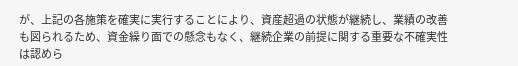が、上記の各施策を確実に実行することにより、資産超過の状態が継続し、業績の改善も図られるため、資金繰り面での懸念もなく、継続企業の前提に関する重要な不確実性は認めら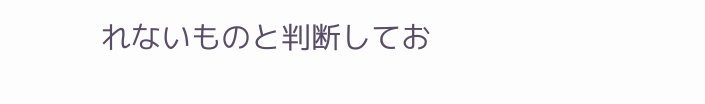れないものと判断してお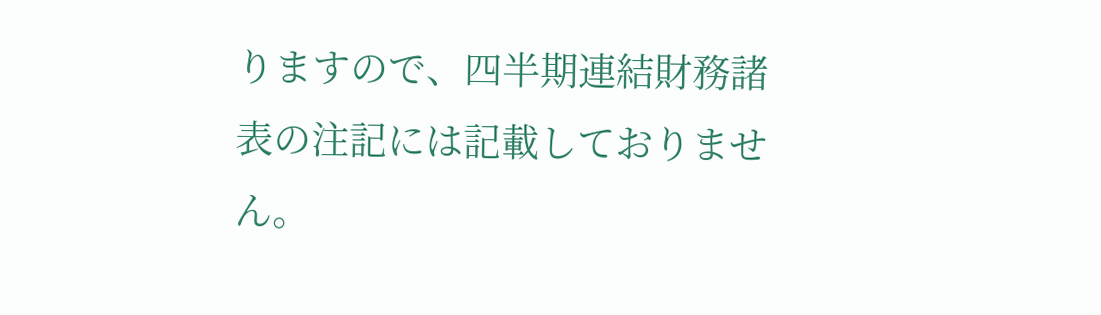りますので、四半期連結財務諸表の注記には記載しておりません。